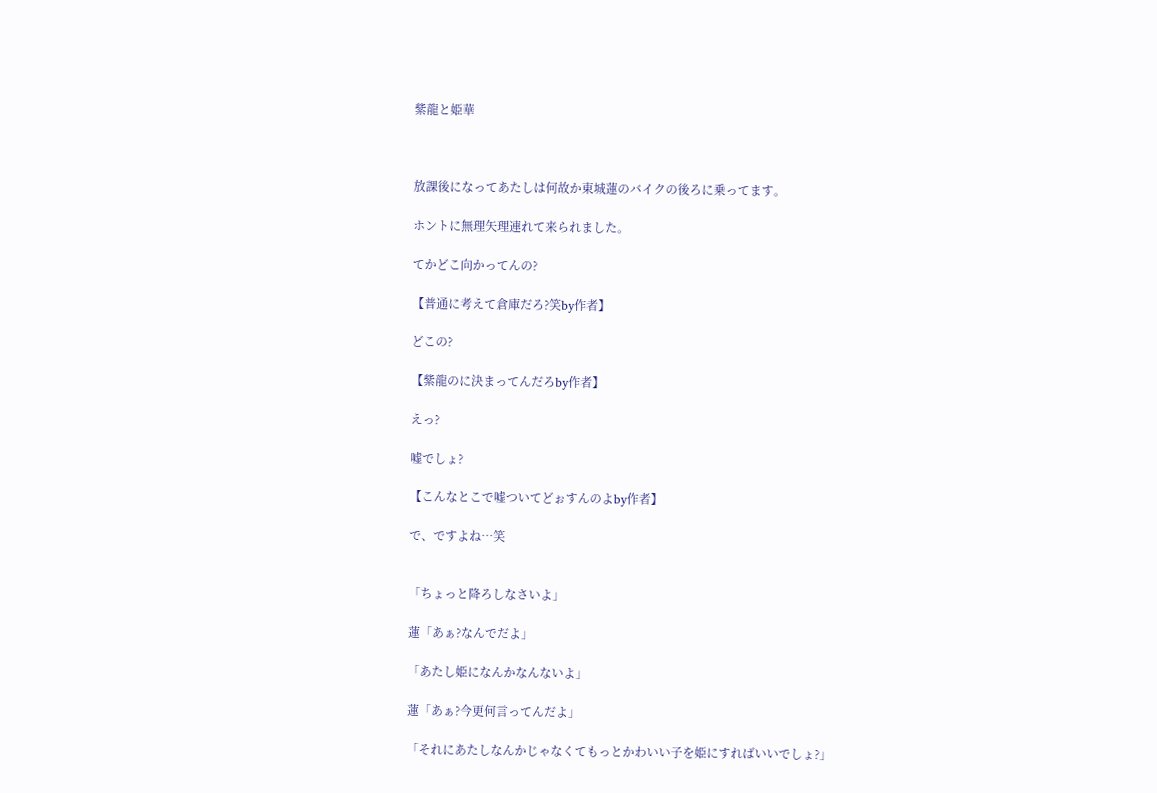紫龍と姫華



放課後になってあたしは何故か東城蓮のバイクの後ろに乗ってます。

ホントに無理矢理連れて来られました。

てかどこ向かってんの?

【普通に考えて倉庫だろ?笑by作者】

どこの?

【紫龍のに決まってんだろby作者】

えっ?

嘘でしょ?

【こんなとこで嘘ついてどぉすんのよby作者】

で、ですよね…笑


「ちょっと降ろしなさいよ」

蓮「あぁ?なんでだよ」

「あたし姫になんかなんないよ」

蓮「あぁ?今更何言ってんだよ」

「それにあたしなんかじゃなくてもっとかわいい子を姫にすればいいでしょ?」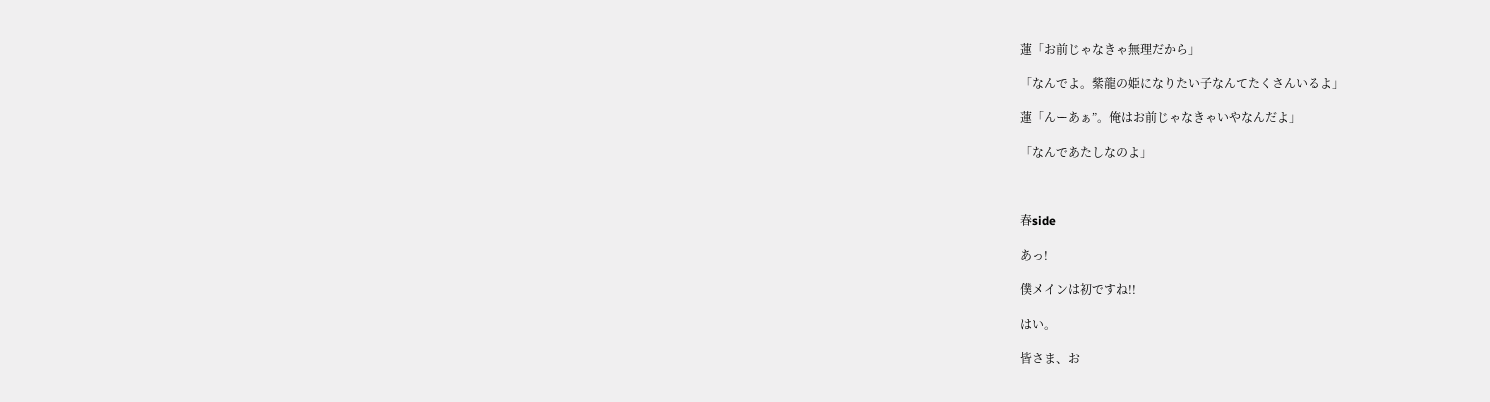蓮「お前じゃなきゃ無理だから」

「なんでよ。紫龍の姫になりたい子なんてたくさんいるよ」

蓮「んーあぁ”。俺はお前じゃなきゃいやなんだよ」

「なんであたしなのよ」



春side

あっ!

僕メインは初ですね!!

はい。

皆さま、お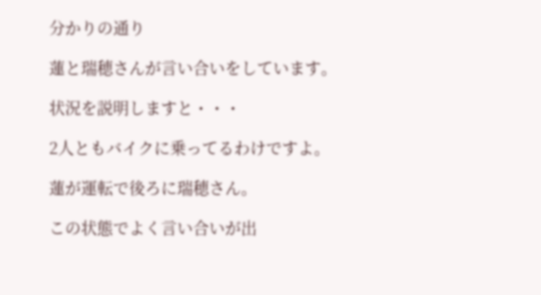分かりの通り

蓮と瑞穂さんが言い合いをしています。

状況を説明しますと・・・

2人ともバイクに乗ってるわけですよ。

蓮が運転で後ろに瑞穂さん。

この状態でよく言い合いが出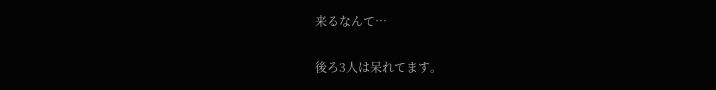来るなんて…

後ろ3人は呆れてます。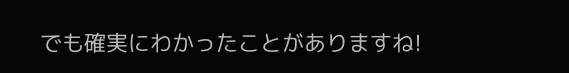でも確実にわかったことがありますね!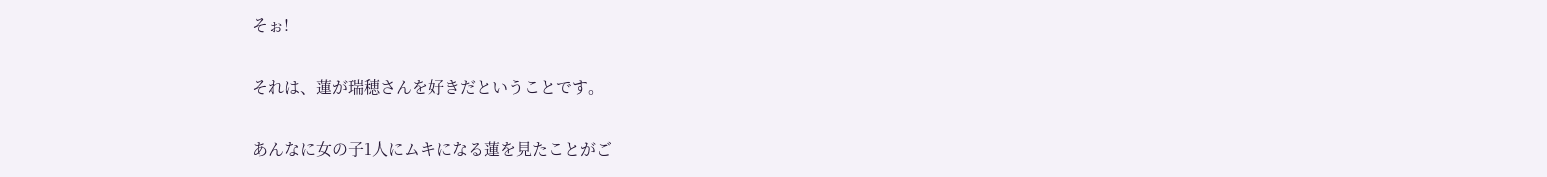そぉ!

それは、蓮が瑞穂さんを好きだということです。

あんなに女の子1人にムキになる蓮を見たことがご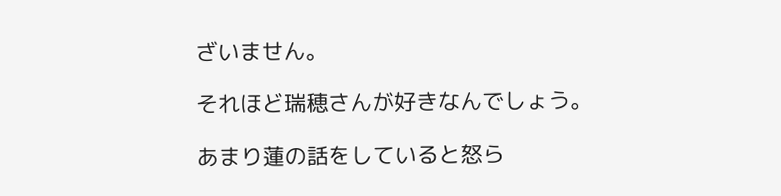ざいません。

それほど瑞穂さんが好きなんでしょう。

あまり蓮の話をしていると怒ら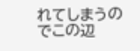れてしまうのでこの辺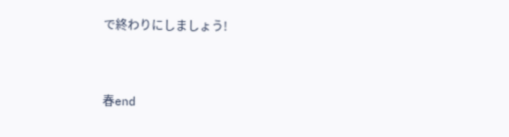で終わりにしましょう!


春end